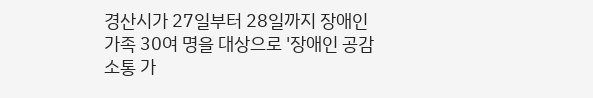경산시가 27일부터 28일까지 장애인 가족 30여 명을 대상으로 '장애인 공감 소통 가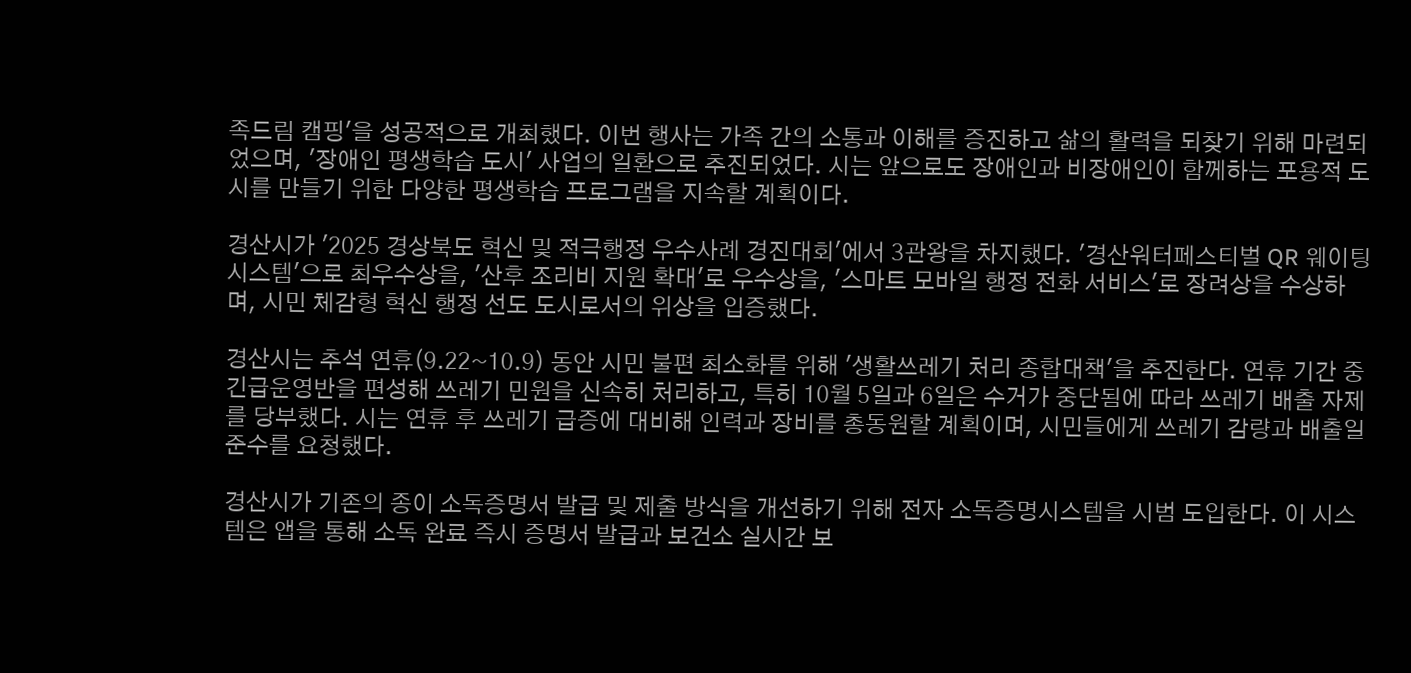족드림 캠핑'을 성공적으로 개최했다. 이번 행사는 가족 간의 소통과 이해를 증진하고 삶의 활력을 되찾기 위해 마련되었으며, '장애인 평생학습 도시' 사업의 일환으로 추진되었다. 시는 앞으로도 장애인과 비장애인이 함께하는 포용적 도시를 만들기 위한 다양한 평생학습 프로그램을 지속할 계획이다.

경산시가 '2025 경상북도 혁신 및 적극행정 우수사례 경진대회'에서 3관왕을 차지했다. '경산워터페스티벌 QR 웨이팅 시스템'으로 최우수상을, '산후 조리비 지원 확대'로 우수상을, '스마트 모바일 행정 전화 서비스'로 장려상을 수상하며, 시민 체감형 혁신 행정 선도 도시로서의 위상을 입증했다.

경산시는 추석 연휴(9.22~10.9) 동안 시민 불편 최소화를 위해 '생활쓰레기 처리 종합대책'을 추진한다. 연휴 기간 중 긴급운영반을 편성해 쓰레기 민원을 신속히 처리하고, 특히 10월 5일과 6일은 수거가 중단됨에 따라 쓰레기 배출 자제를 당부했다. 시는 연휴 후 쓰레기 급증에 대비해 인력과 장비를 총동원할 계획이며, 시민들에게 쓰레기 감량과 배출일 준수를 요청했다.

경산시가 기존의 종이 소독증명서 발급 및 제출 방식을 개선하기 위해 전자 소독증명시스템을 시범 도입한다. 이 시스템은 앱을 통해 소독 완료 즉시 증명서 발급과 보건소 실시간 보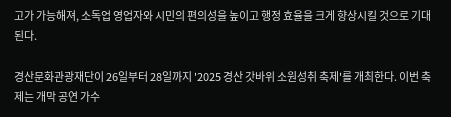고가 가능해져, 소독업 영업자와 시민의 편의성을 높이고 행정 효율을 크게 향상시킬 것으로 기대된다.

경산문화관광재단이 26일부터 28일까지 '2025 경산 갓바위 소원성취 축제'를 개최한다. 이번 축제는 개막 공연 가수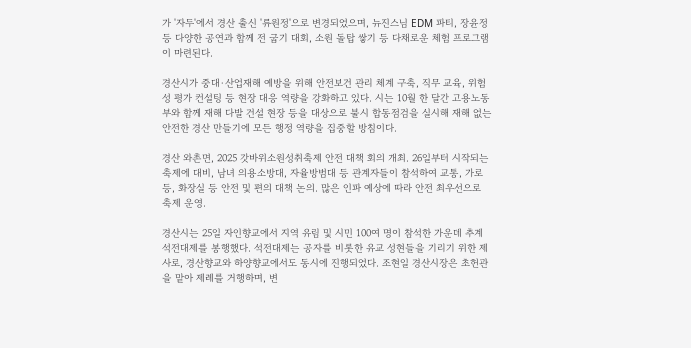가 '자두'에서 경산 출신 '류원정'으로 변경되었으며, 뉴진스님 EDM 파티, 장윤정 등 다양한 공연과 함께 전 굽기 대회, 소원 돌탑 쌓기 등 다채로운 체험 프로그램이 마련된다.

경산시가 중대·산업재해 예방을 위해 안전보건 관리 체계 구축, 직무 교육, 위험성 평가 컨설팅 등 현장 대응 역량을 강화하고 있다. 시는 10월 한 달간 고용노동부와 함께 재해 다발 건설 현장 등을 대상으로 불시 합동점검을 실시해 재해 없는 안전한 경산 만들기에 모든 행정 역량을 집중할 방침이다.

경산 와촌면, 2025 갓바위소원성취축제 안전 대책 회의 개최. 26일부터 시작되는 축제에 대비, 남녀 의용소방대, 자율방범대 등 관계자들이 참석하여 교통, 가로등, 화장실 등 안전 및 편의 대책 논의. 많은 인파 예상에 따라 안전 최우선으로 축제 운영.

경산시는 25일 자인향교에서 지역 유림 및 시민 100여 명이 참석한 가운데 추계 석전대제를 봉행했다. 석전대제는 공자를 비롯한 유교 성현들을 기리기 위한 제사로, 경산향교와 하양향교에서도 동시에 진행되었다. 조현일 경산시장은 초헌관을 맡아 제례를 거행하며, 변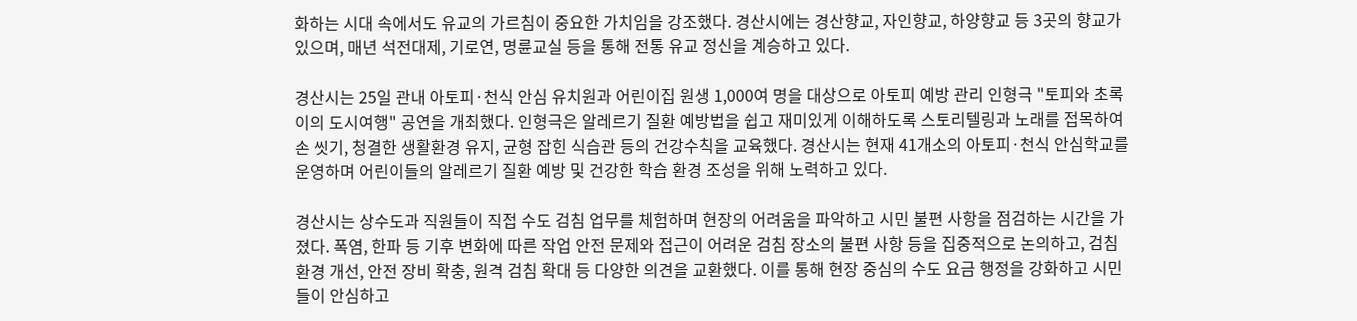화하는 시대 속에서도 유교의 가르침이 중요한 가치임을 강조했다. 경산시에는 경산향교, 자인향교, 하양향교 등 3곳의 향교가 있으며, 매년 석전대제, 기로연, 명륜교실 등을 통해 전통 유교 정신을 계승하고 있다.

경산시는 25일 관내 아토피·천식 안심 유치원과 어린이집 원생 1,000여 명을 대상으로 아토피 예방 관리 인형극 "토피와 초록이의 도시여행" 공연을 개최했다. 인형극은 알레르기 질환 예방법을 쉽고 재미있게 이해하도록 스토리텔링과 노래를 접목하여 손 씻기, 청결한 생활환경 유지, 균형 잡힌 식습관 등의 건강수칙을 교육했다. 경산시는 현재 41개소의 아토피·천식 안심학교를 운영하며 어린이들의 알레르기 질환 예방 및 건강한 학습 환경 조성을 위해 노력하고 있다.

경산시는 상수도과 직원들이 직접 수도 검침 업무를 체험하며 현장의 어려움을 파악하고 시민 불편 사항을 점검하는 시간을 가졌다. 폭염, 한파 등 기후 변화에 따른 작업 안전 문제와 접근이 어려운 검침 장소의 불편 사항 등을 집중적으로 논의하고, 검침 환경 개선, 안전 장비 확충, 원격 검침 확대 등 다양한 의견을 교환했다. 이를 통해 현장 중심의 수도 요금 행정을 강화하고 시민들이 안심하고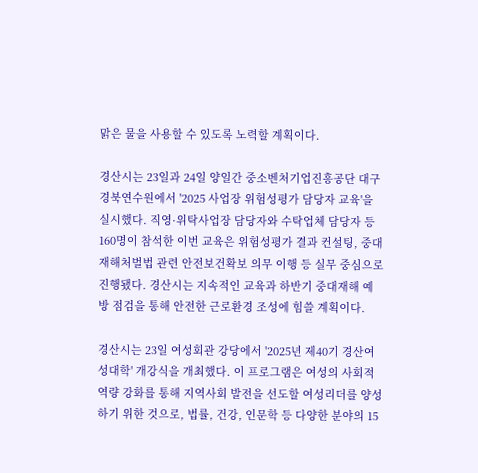맑은 물을 사용할 수 있도록 노력할 계획이다.

경산시는 23일과 24일 양일간 중소벤처기업진흥공단 대구경북연수원에서 '2025 사업장 위험성평가 담당자 교육'을 실시했다. 직영·위탁사업장 담당자와 수탁업체 담당자 등 160명이 참석한 이번 교육은 위험성평가 결과 컨설팅, 중대재해처벌법 관련 안전보건확보 의무 이행 등 실무 중심으로 진행됐다. 경산시는 지속적인 교육과 하반기 중대재해 예방 점검을 통해 안전한 근로환경 조성에 힘쓸 계획이다.

경산시는 23일 여성회관 강당에서 '2025년 제40기 경산여성대학' 개강식을 개최했다. 이 프로그램은 여성의 사회적 역량 강화를 통해 지역사회 발전을 선도할 여성리더를 양성하기 위한 것으로, 법률, 건강, 인문학 등 다양한 분야의 15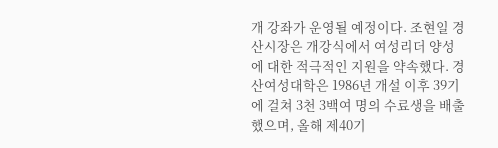개 강좌가 운영될 예정이다. 조현일 경산시장은 개강식에서 여성리더 양성에 대한 적극적인 지원을 약속했다. 경산여성대학은 1986년 개설 이후 39기에 걸쳐 3천 3백여 명의 수료생을 배출했으며, 올해 제40기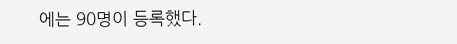에는 90명이 등록했다.